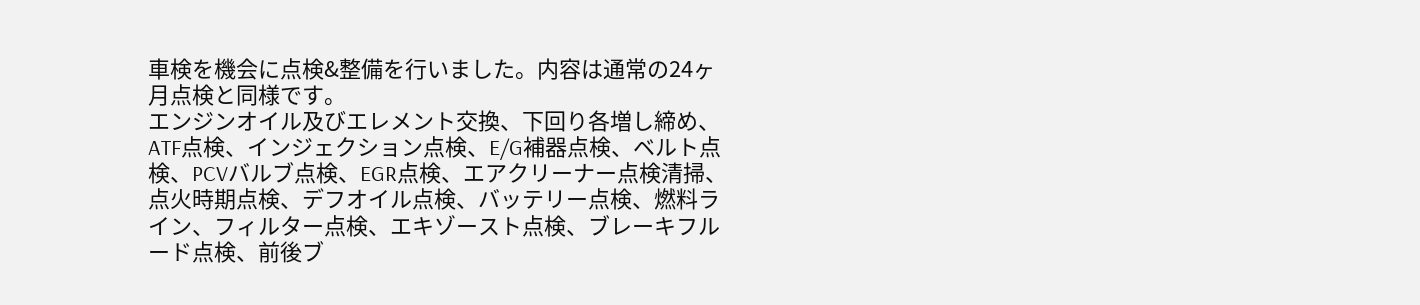車検を機会に点検&整備を行いました。内容は通常の24ヶ月点検と同様です。
エンジンオイル及びエレメント交換、下回り各増し締め、ATF点検、インジェクション点検、E/G補器点検、ベルト点検、PCVバルブ点検、EGR点検、エアクリーナー点検清掃、点火時期点検、デフオイル点検、バッテリー点検、燃料ライン、フィルター点検、エキゾースト点検、ブレーキフルード点検、前後ブ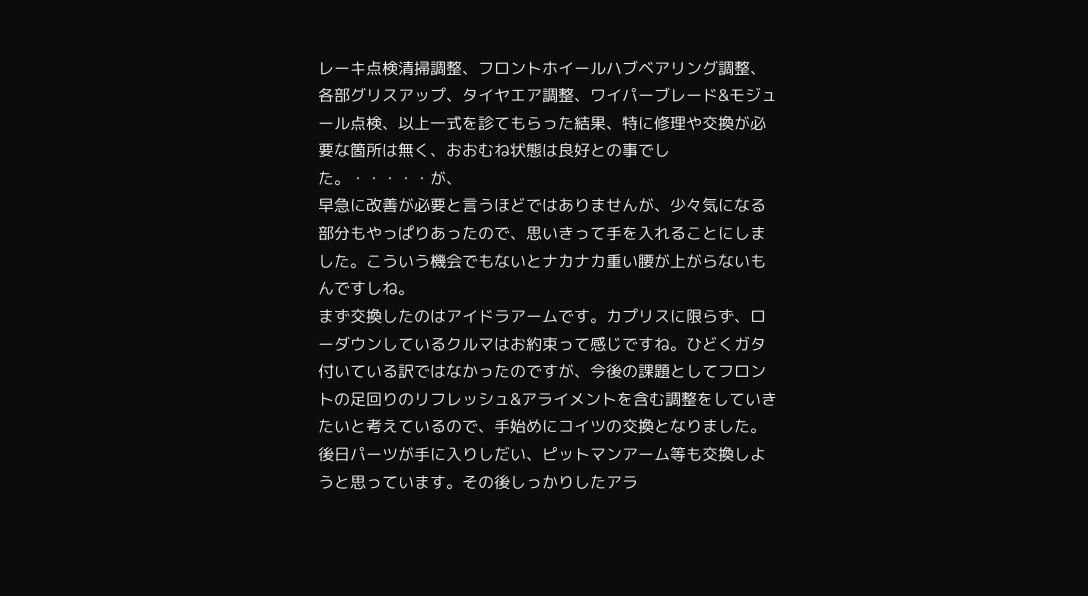レーキ点検清掃調整、フロントホイールハブベアリング調整、各部グリスアップ、タイヤエア調整、ワイパーブレード&モジュール点検、以上一式を診てもらった結果、特に修理や交換が必要な箇所は無く、おおむね状態は良好との事でした。・・・・・が、
早急に改善が必要と言うほどではありませんが、少々気になる部分もやっぱりあったので、思いきって手を入れることにしました。こういう機会でもないとナカナカ重い腰が上がらないもんですしね。
まず交換したのはアイドラアームです。カプリスに限らず、ローダウンしているクルマはお約束って感じですね。ひどくガタ付いている訳ではなかったのですが、今後の課題としてフロントの足回りのリフレッシュ&アライメントを含む調整をしていきたいと考えているので、手始めにコイツの交換となりました。後日パーツが手に入りしだい、ピットマンアーム等も交換しようと思っています。その後しっかりしたアラ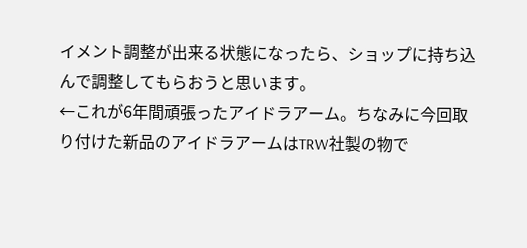イメント調整が出来る状態になったら、ショップに持ち込んで調整してもらおうと思います。
←これが6年間頑張ったアイドラアーム。ちなみに今回取り付けた新品のアイドラアームはTRW社製の物で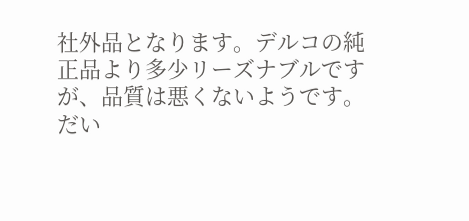社外品となります。デルコの純正品より多少リーズナブルですが、品質は悪くないようです。
だい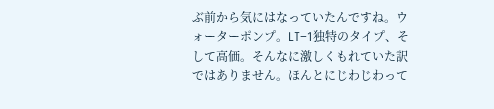ぶ前から気にはなっていたんですね。ウォーターポンプ。LT−1独特のタイプ、そして高価。そんなに激しくもれていた訳ではありません。ほんとにじわじわって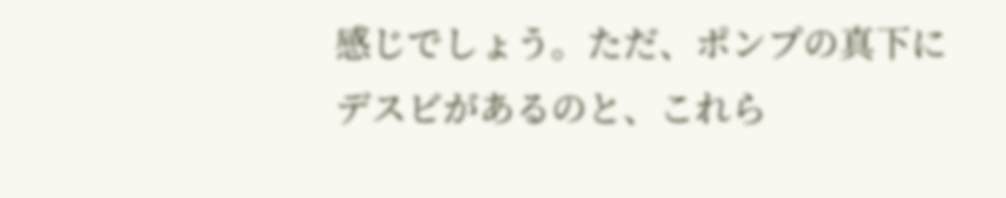感じでしょう。ただ、ポンプの真下にデスビがあるのと、これら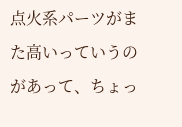点火系パーツがまた高いっていうのがあって、ちょっ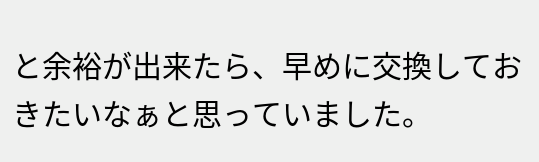と余裕が出来たら、早めに交換しておきたいなぁと思っていました。